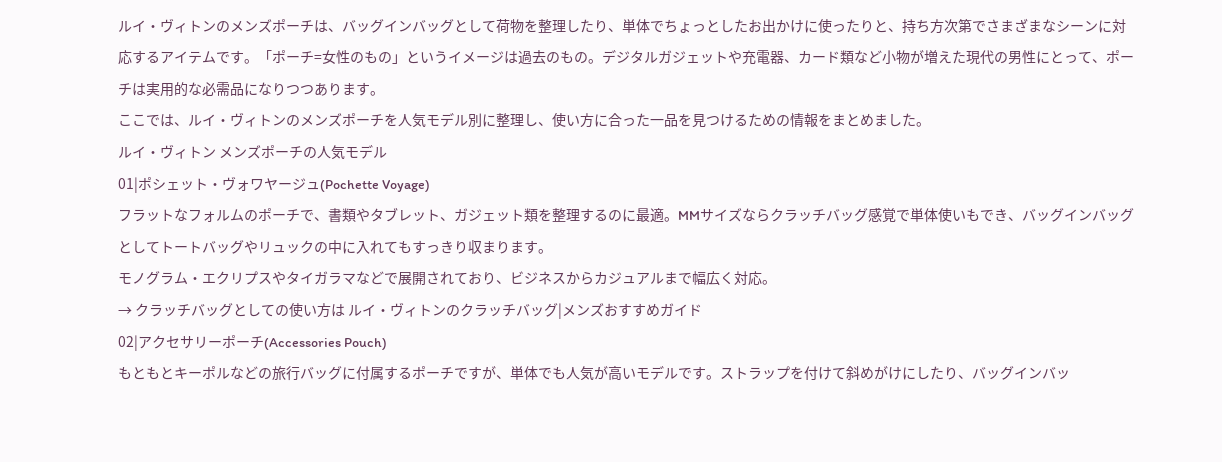ルイ・ヴィトンのメンズポーチは、バッグインバッグとして荷物を整理したり、単体でちょっとしたお出かけに使ったりと、持ち方次第でさまざまなシーンに対応するアイテムです。「ポーチ=女性のもの」というイメージは過去のもの。デジタルガジェットや充電器、カード類など小物が増えた現代の男性にとって、ポーチは実用的な必需品になりつつあります。
ここでは、ルイ・ヴィトンのメンズポーチを人気モデル別に整理し、使い方に合った一品を見つけるための情報をまとめました。
ルイ・ヴィトン メンズポーチの人気モデル
01|ポシェット・ヴォワヤージュ(Pochette Voyage)
フラットなフォルムのポーチで、書類やタブレット、ガジェット類を整理するのに最適。MMサイズならクラッチバッグ感覚で単体使いもでき、バッグインバッグとしてトートバッグやリュックの中に入れてもすっきり収まります。
モノグラム・エクリプスやタイガラマなどで展開されており、ビジネスからカジュアルまで幅広く対応。
→ クラッチバッグとしての使い方は ルイ・ヴィトンのクラッチバッグ|メンズおすすめガイド
02|アクセサリーポーチ(Accessories Pouch)
もともとキーポルなどの旅行バッグに付属するポーチですが、単体でも人気が高いモデルです。ストラップを付けて斜めがけにしたり、バッグインバッ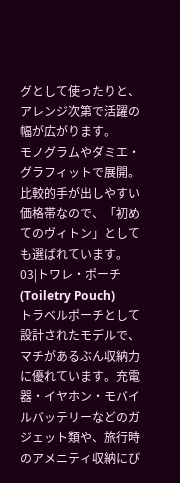グとして使ったりと、アレンジ次第で活躍の幅が広がります。
モノグラムやダミエ・グラフィットで展開。比較的手が出しやすい価格帯なので、「初めてのヴィトン」としても選ばれています。
03|トワレ・ポーチ(Toiletry Pouch)
トラベルポーチとして設計されたモデルで、マチがあるぶん収納力に優れています。充電器・イヤホン・モバイルバッテリーなどのガジェット類や、旅行時のアメニティ収納にぴ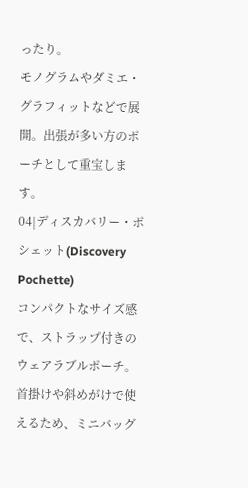ったり。
モノグラムやダミエ・グラフィットなどで展開。出張が多い方のポーチとして重宝します。
04|ディスカバリー・ポシェット(Discovery Pochette)
コンパクトなサイズ感で、ストラップ付きのウェアラブルポーチ。首掛けや斜めがけで使えるため、ミニバッグ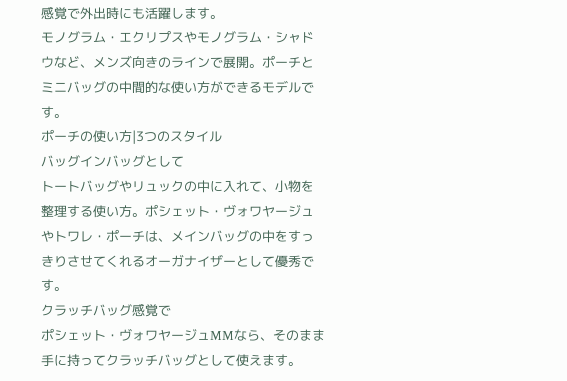感覚で外出時にも活躍します。
モノグラム・エクリプスやモノグラム・シャドウなど、メンズ向きのラインで展開。ポーチとミニバッグの中間的な使い方ができるモデルです。
ポーチの使い方|3つのスタイル
バッグインバッグとして
トートバッグやリュックの中に入れて、小物を整理する使い方。ポシェット・ヴォワヤージュやトワレ・ポーチは、メインバッグの中をすっきりさせてくれるオーガナイザーとして優秀です。
クラッチバッグ感覚で
ポシェット・ヴォワヤージュMMなら、そのまま手に持ってクラッチバッグとして使えます。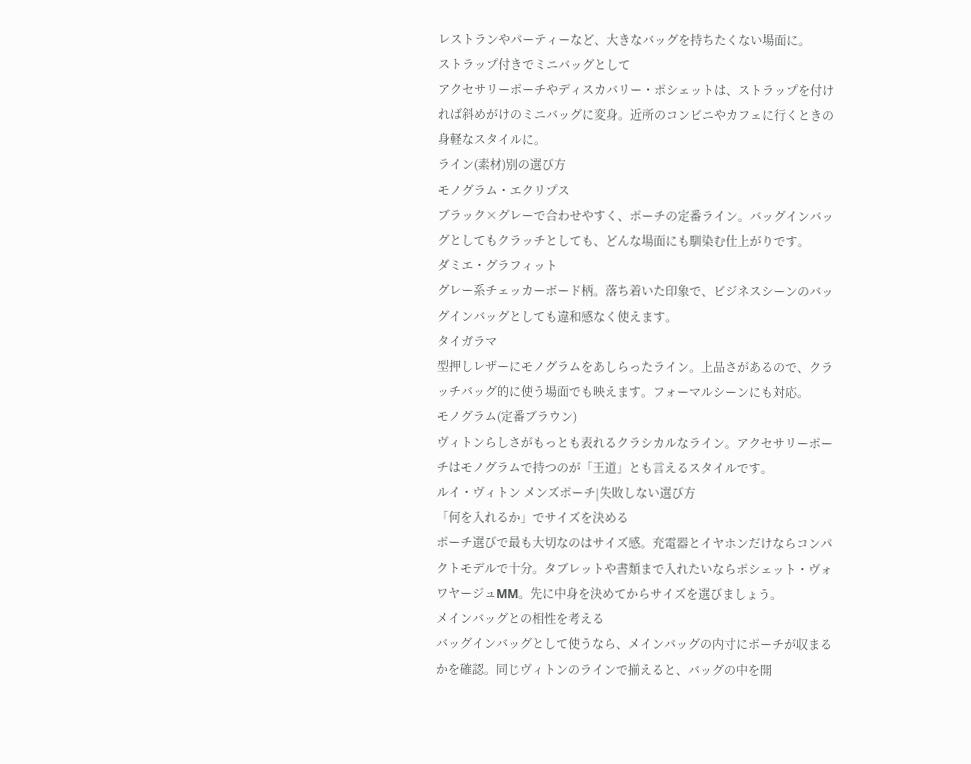レストランやパーティーなど、大きなバッグを持ちたくない場面に。
ストラップ付きでミニバッグとして
アクセサリーポーチやディスカバリー・ポシェットは、ストラップを付ければ斜めがけのミニバッグに変身。近所のコンビニやカフェに行くときの身軽なスタイルに。
ライン(素材)別の選び方
モノグラム・エクリプス
ブラック×グレーで合わせやすく、ポーチの定番ライン。バッグインバッグとしてもクラッチとしても、どんな場面にも馴染む仕上がりです。
ダミエ・グラフィット
グレー系チェッカーボード柄。落ち着いた印象で、ビジネスシーンのバッグインバッグとしても違和感なく使えます。
タイガラマ
型押しレザーにモノグラムをあしらったライン。上品さがあるので、クラッチバッグ的に使う場面でも映えます。フォーマルシーンにも対応。
モノグラム(定番ブラウン)
ヴィトンらしさがもっとも表れるクラシカルなライン。アクセサリーポーチはモノグラムで持つのが「王道」とも言えるスタイルです。
ルイ・ヴィトン メンズポーチ|失敗しない選び方
「何を入れるか」でサイズを決める
ポーチ選びで最も大切なのはサイズ感。充電器とイヤホンだけならコンパクトモデルで十分。タブレットや書類まで入れたいならポシェット・ヴォワヤージュMM。先に中身を決めてからサイズを選びましょう。
メインバッグとの相性を考える
バッグインバッグとして使うなら、メインバッグの内寸にポーチが収まるかを確認。同じヴィトンのラインで揃えると、バッグの中を開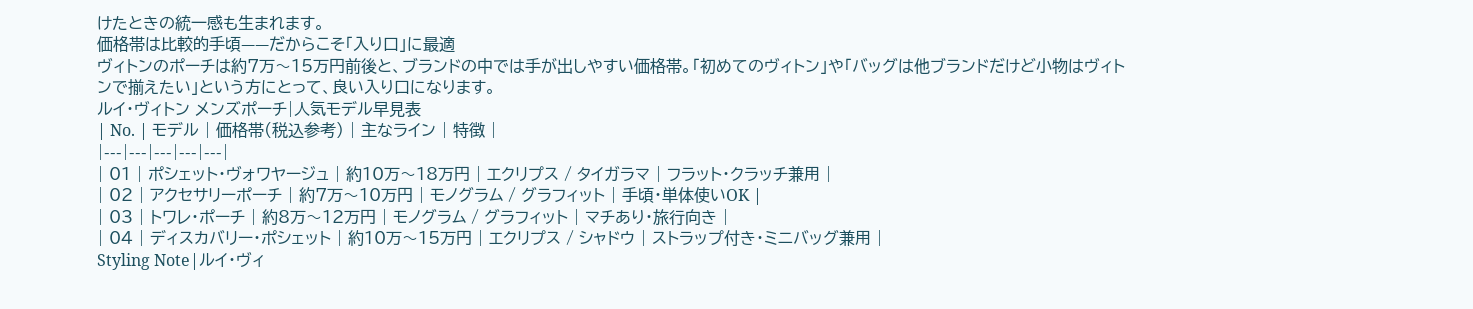けたときの統一感も生まれます。
価格帯は比較的手頃——だからこそ「入り口」に最適
ヴィトンのポーチは約7万〜15万円前後と、ブランドの中では手が出しやすい価格帯。「初めてのヴィトン」や「バッグは他ブランドだけど小物はヴィトンで揃えたい」という方にとって、良い入り口になります。
ルイ・ヴィトン メンズポーチ|人気モデル早見表
| No. | モデル | 価格帯(税込参考) | 主なライン | 特徴 |
|---|---|---|---|---|
| 01 | ポシェット・ヴォワヤージュ | 約10万〜18万円 | エクリプス / タイガラマ | フラット・クラッチ兼用 |
| 02 | アクセサリーポーチ | 約7万〜10万円 | モノグラム / グラフィット | 手頃・単体使いOK |
| 03 | トワレ・ポーチ | 約8万〜12万円 | モノグラム / グラフィット | マチあり・旅行向き |
| 04 | ディスカバリー・ポシェット | 約10万〜15万円 | エクリプス / シャドウ | ストラップ付き・ミニバッグ兼用 |
Styling Note|ルイ・ヴィ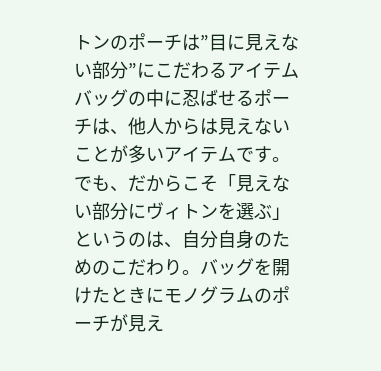トンのポーチは”目に見えない部分”にこだわるアイテム
バッグの中に忍ばせるポーチは、他人からは見えないことが多いアイテムです。でも、だからこそ「見えない部分にヴィトンを選ぶ」というのは、自分自身のためのこだわり。バッグを開けたときにモノグラムのポーチが見え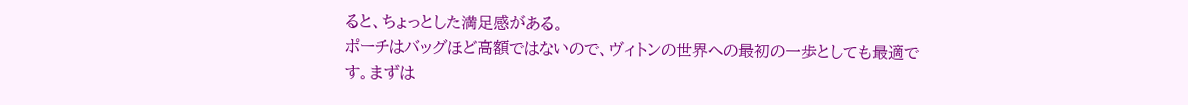ると、ちょっとした満足感がある。
ポーチはバッグほど高額ではないので、ヴィトンの世界への最初の一歩としても最適です。まずは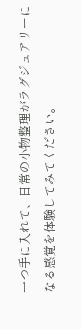一つ手に入れて、日常の小物整理がラグジュアリーになる感覚を体験してみてください。